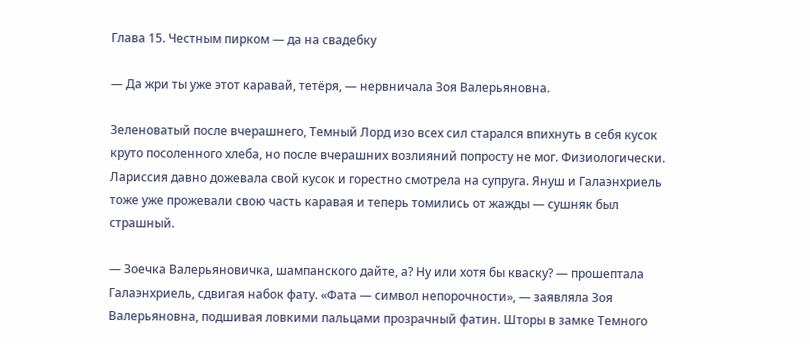Глава 15. Честным пирком — да на свадебку

— Да жри ты уже этот каравай, тетёря, — нервничала Зоя Валерьяновна.

Зеленоватый после вчерашнего, Темный Лорд изо всех сил старался впихнуть в себя кусок круто посоленного хлеба, но после вчерашних возлияний попросту не мог. Физиологически. Лариссия давно дожевала свой кусок и горестно смотрела на супруга. Януш и Галаэнхриель тоже уже прожевали свою часть каравая и теперь томились от жажды — сушняк был страшный.

— Зоечка Валерьяновичка, шампанского дайте, а? Ну или хотя бы кваску? — прошептала Галаэнхриель, сдвигая набок фату. «Фата — символ непорочности», — заявляла Зоя Валерьяновна, подшивая ловкими пальцами прозрачный фатин. Шторы в замке Темного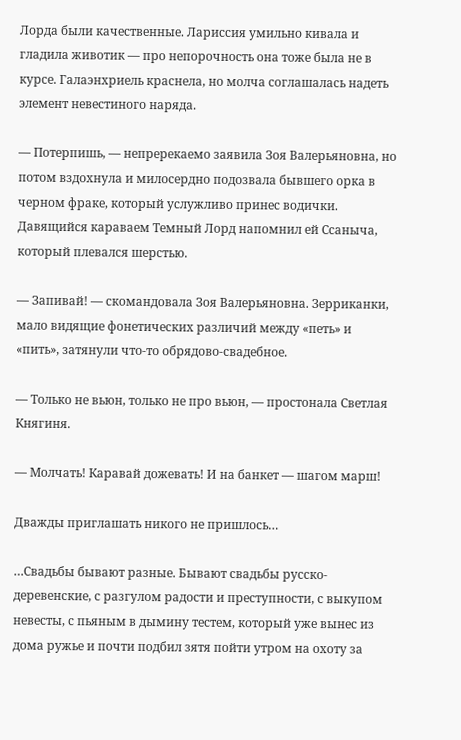Лорда были качественные. Лариссия умильно кивала и гладила животик — про непорочность она тоже была не в курсе. Галаэнхриель краснела, но молча соглашалась надеть элемент невестиного наряда.

— Потерпишь, — непререкаемо заявила Зоя Валерьяновна, но потом вздохнула и милосердно подозвала бывшего орка в черном фраке, который услужливо принес водички. Давящийся караваем Темный Лорд напомнил ей Ссаныча, который плевался шерстью.

— Запивай! — скомандовала Зоя Валерьяновна. Зерриканки, мало видящие фонетических различий между «петь» и «пить», затянули что-то обрядово-свадебное.

— Только не вьюн, только не про вьюн, — простонала Светлая Княгиня.

— Молчать! Каравай дожевать! И на банкет — шагом марш!

Дважды приглашать никого не пришлось…

…Свадьбы бывают разные. Бывают свадьбы русско-деревенские, с разгулом радости и преступности, с выкупом невесты, с пьяным в дымину тестем, который уже вынес из дома ружье и почти подбил зятя пойти утром на охоту за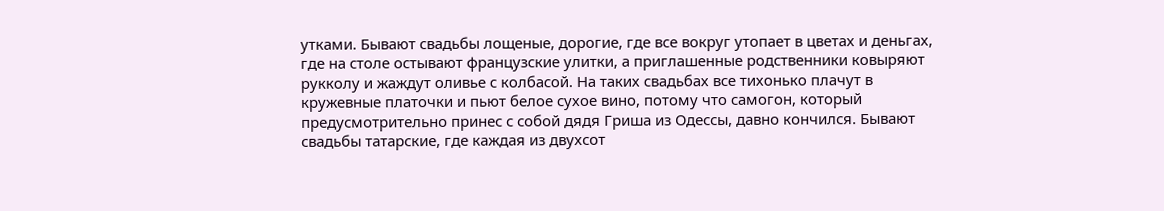утками. Бывают свадьбы лощеные, дорогие, где все вокруг утопает в цветах и деньгах, где на столе остывают французские улитки, а приглашенные родственники ковыряют рукколу и жаждут оливье с колбасой. На таких свадьбах все тихонько плачут в кружевные платочки и пьют белое сухое вино, потому что самогон, который предусмотрительно принес с собой дядя Гриша из Одессы, давно кончился. Бывают свадьбы татарские, где каждая из двухсот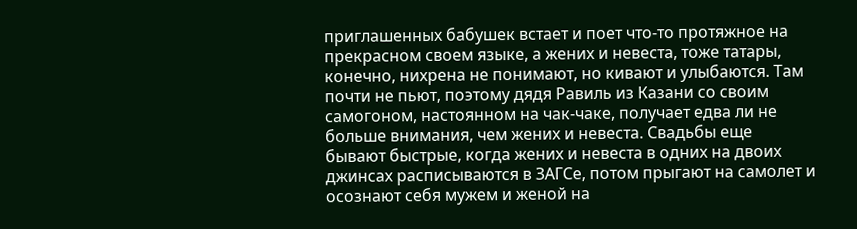приглашенных бабушек встает и поет что-то протяжное на прекрасном своем языке, а жених и невеста, тоже татары, конечно, нихрена не понимают, но кивают и улыбаются. Там почти не пьют, поэтому дядя Равиль из Казани со своим самогоном, настоянном на чак-чаке, получает едва ли не больше внимания, чем жених и невеста. Свадьбы еще бывают быстрые, когда жених и невеста в одних на двоих джинсах расписываются в ЗАГСе, потом прыгают на самолет и осознают себя мужем и женой на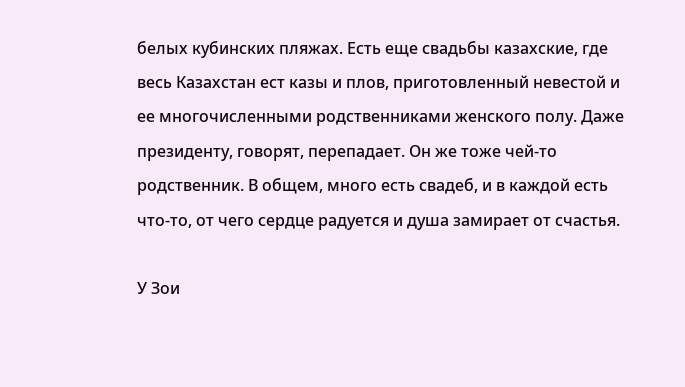белых кубинских пляжах. Есть еще свадьбы казахские, где весь Казахстан ест казы и плов, приготовленный невестой и ее многочисленными родственниками женского полу. Даже президенту, говорят, перепадает. Он же тоже чей-то родственник. В общем, много есть свадеб, и в каждой есть что-то, от чего сердце радуется и душа замирает от счастья.

У Зои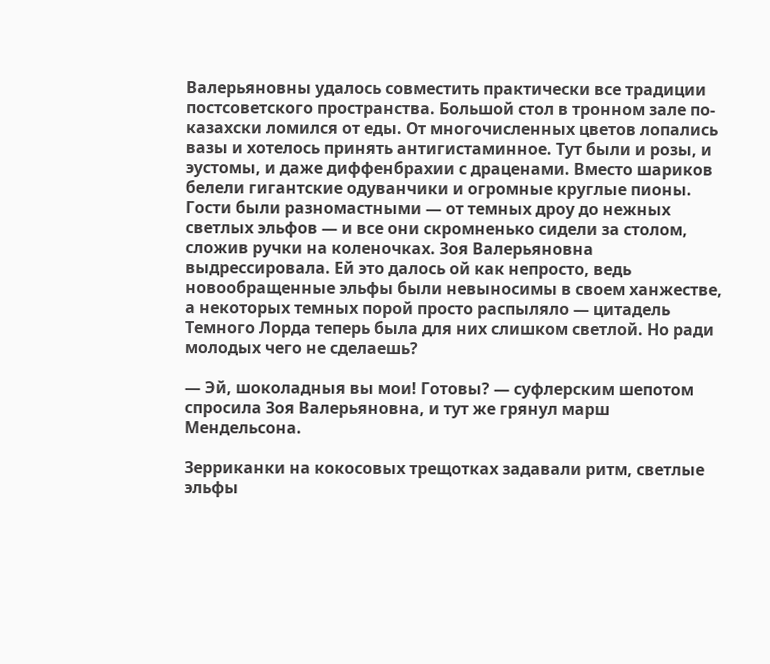Валерьяновны удалось совместить практически все традиции постсоветского пространства. Большой стол в тронном зале по-казахски ломился от еды. От многочисленных цветов лопались вазы и хотелось принять антигистаминное. Тут были и розы, и эустомы, и даже диффенбрахии с драценами. Вместо шариков белели гигантские одуванчики и огромные круглые пионы. Гости были разномастными — от темных дроу до нежных светлых эльфов — и все они скромненько сидели за столом, сложив ручки на коленочках. Зоя Валерьяновна выдрессировала. Ей это далось ой как непросто, ведь новообращенные эльфы были невыносимы в своем ханжестве, а некоторых темных порой просто распыляло — цитадель Темного Лорда теперь была для них слишком светлой. Но ради молодых чего не сделаешь?

— Эй, шоколадныя вы мои! Готовы? — суфлерским шепотом спросила Зоя Валерьяновна, и тут же грянул марш Мендельсона.

Зерриканки на кокосовых трещотках задавали ритм, светлые эльфы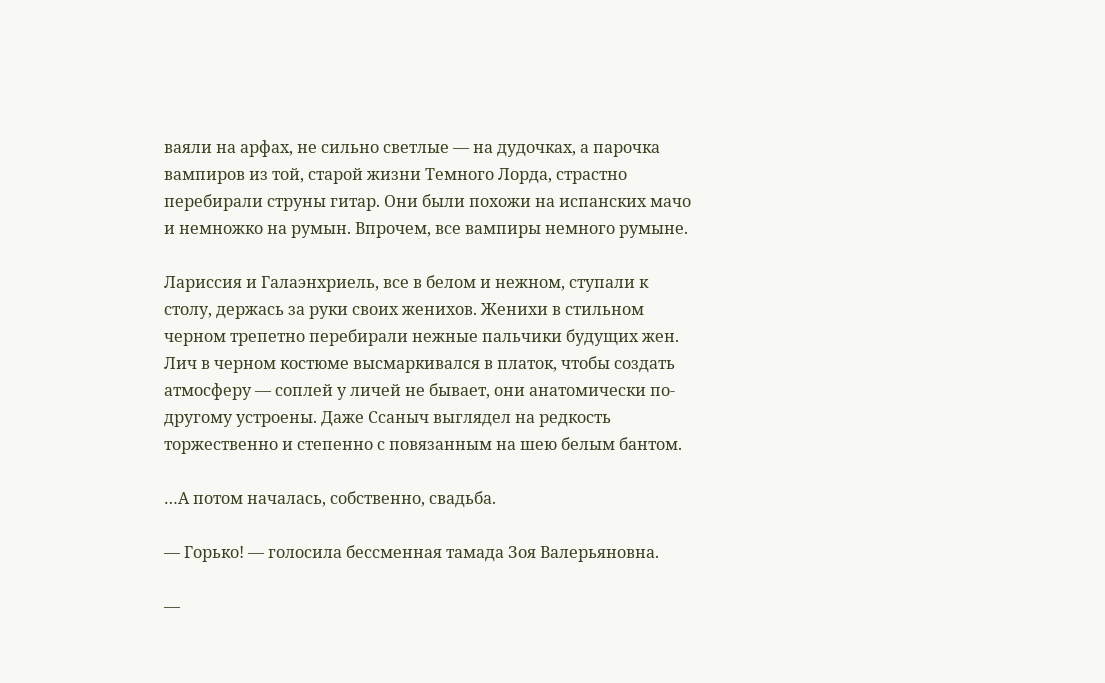ваяли на арфах, не сильно светлые — на дудочках, а парочка вампиров из той, старой жизни Темного Лорда, страстно перебирали струны гитар. Они были похожи на испанских мачо и немножко на румын. Впрочем, все вампиры немного румыне.

Лариссия и Галаэнхриель, все в белом и нежном, ступали к столу, держась за руки своих женихов. Женихи в стильном черном трепетно перебирали нежные пальчики будущих жен. Лич в черном костюме высмаркивался в платок, чтобы создать атмосферу — соплей у личей не бывает, они анатомически по-другому устроены. Даже Ссаныч выглядел на редкость торжественно и степенно с повязанным на шею белым бантом.

…А потом началась, собственно, свадьба.

— Горько! — голосила бессменная тамада Зоя Валерьяновна.

—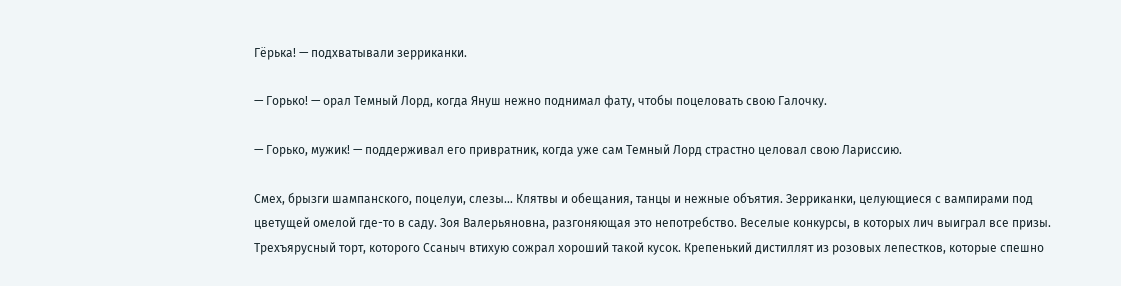Гёрька! — подхватывали зерриканки.

— Горько! — орал Темный Лорд, когда Януш нежно поднимал фату, чтобы поцеловать свою Галочку.

— Горько, мужик! — поддерживал его привратник, когда уже сам Темный Лорд страстно целовал свою Лариссию.

Смех, брызги шампанского, поцелуи, слезы… Клятвы и обещания, танцы и нежные объятия. Зерриканки, целующиеся с вампирами под цветущей омелой где-то в саду. Зоя Валерьяновна, разгоняющая это непотребство. Веселые конкурсы, в которых лич выиграл все призы. Трехъярусный торт, которого Ссаныч втихую сожрал хороший такой кусок. Крепенький дистиллят из розовых лепестков, которые спешно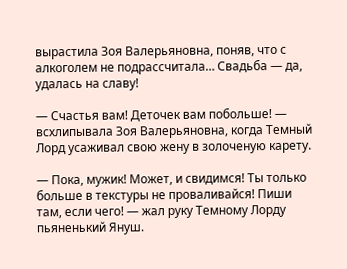вырастила Зоя Валерьяновна, поняв, что с алкоголем не подрассчитала… Свадьба — да, удалась на славу!

— Счастья вам! Деточек вам побольше! — всхлипывала Зоя Валерьяновна, когда Темный Лорд усаживал свою жену в золоченую карету.

— Пока, мужик! Может, и свидимся! Ты только больше в текстуры не проваливайся! Пиши там, если чего! — жал руку Темному Лорду пьяненький Януш.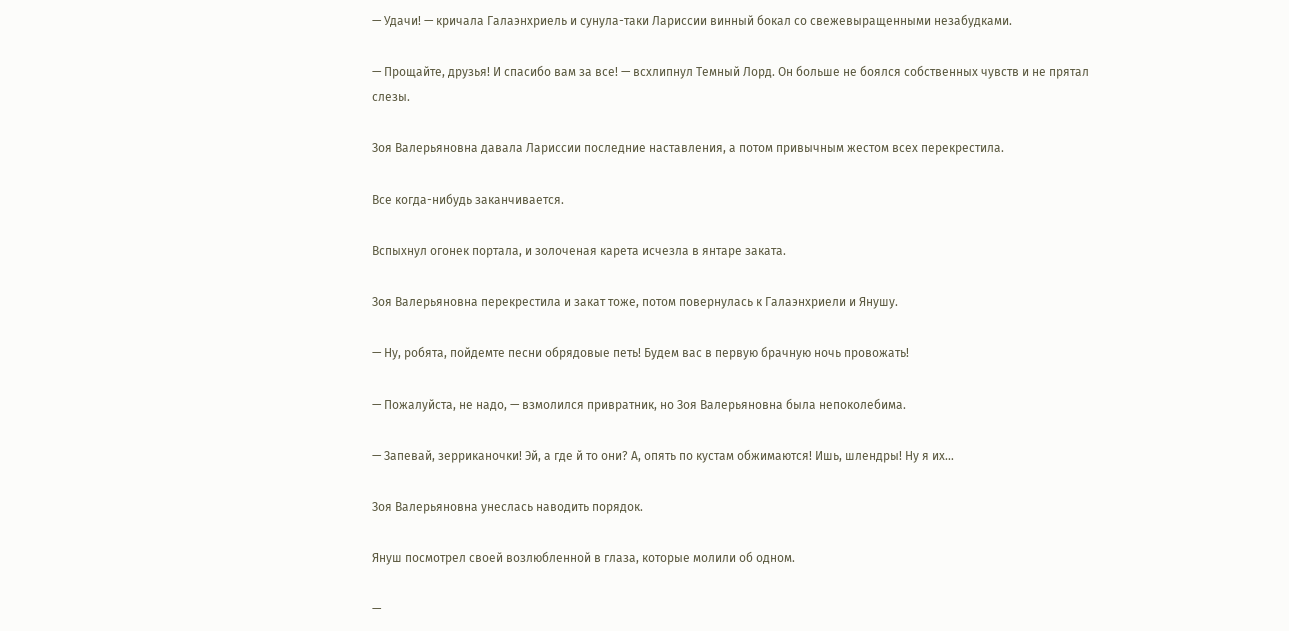— Удачи! — кричала Галаэнхриель и сунула-таки Лариссии винный бокал со свежевыращенными незабудками.

— Прощайте, друзья! И спасибо вам за все! — всхлипнул Темный Лорд. Он больше не боялся собственных чувств и не прятал слезы.

Зоя Валерьяновна давала Лариссии последние наставления, а потом привычным жестом всех перекрестила.

Все когда-нибудь заканчивается.

Вспыхнул огонек портала, и золоченая карета исчезла в янтаре заката.

Зоя Валерьяновна перекрестила и закат тоже, потом повернулась к Галаэнхриели и Янушу.

— Ну, робята, пойдемте песни обрядовые петь! Будем вас в первую брачную ночь провожать!

— Пожалуйста, не надо, — взмолился привратник, но Зоя Валерьяновна была непоколебима.

— Запевай, зерриканочки! Эй, а где й то они? А, опять по кустам обжимаются! Ишь, шлендры! Ну я их…

Зоя Валерьяновна унеслась наводить порядок.

Януш посмотрел своей возлюбленной в глаза, которые молили об одном.

—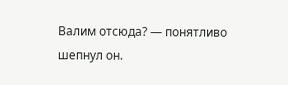Валим отсюда? — понятливо шепнул он.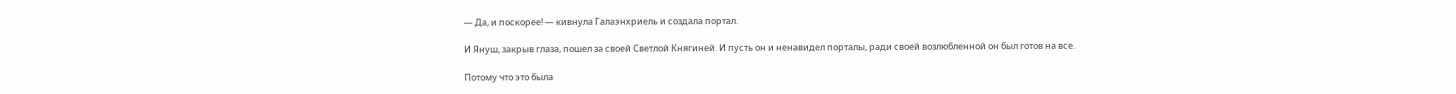— Да, и поскорее! — кивнула Галаэнхриель и создала портал.

И Януш, закрыв глаза, пошел за своей Светлой Княгиней. И пусть он и ненавидел порталы, ради своей возлюбленной он был готов на все.

Потому что это была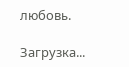любовь.

Загрузка...